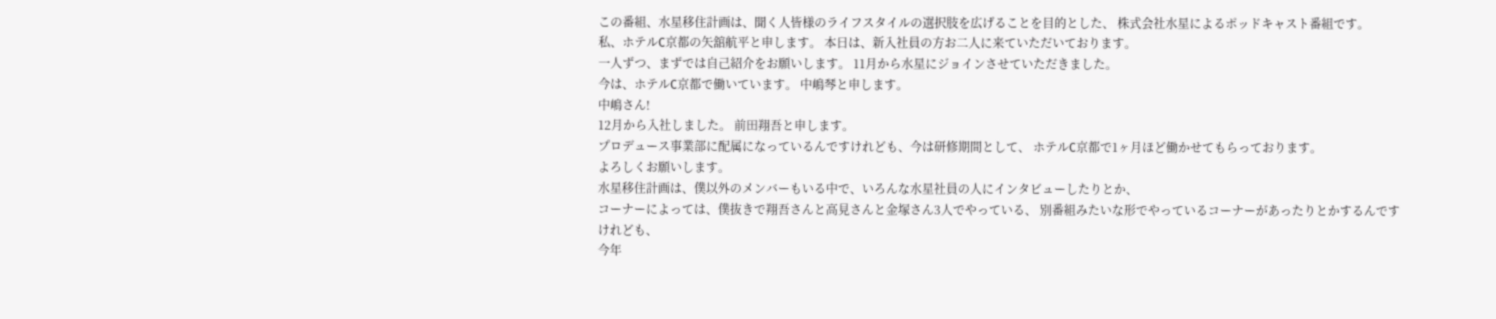この番組、水星移住計画は、聞く人皆様のライフスタイルの選択肢を広げることを目的とした、 株式会社水星によるポッドキャスト番組です。
私、ホテルC京都の矢舘航平と申します。 本日は、新入社員の方お二人に来ていただいております。
一人ずつ、まずでは自己紹介をお願いします。 11月から水星にジョインさせていただきました。
今は、ホテルC京都で働いています。 中嶋琴と申します。
中嶋さん!
12月から入社しました。 前田翔吾と申します。
プロデュース事業部に配属になっているんですけれども、今は研修期間として、 ホテルC京都で1ヶ月ほど働かせてもらっております。
よろしくお願いします。
水星移住計画は、僕以外のメンバーもいる中で、いろんな水星社員の人にインタビューしたりとか、
コーナーによっては、僕抜きで翔吾さんと高見さんと金塚さん3人でやっている、 別番組みたいな形でやっているコーナーがあったりとかするんですけれども、
今年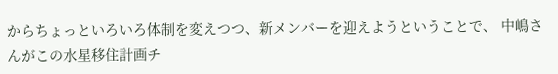からちょっといろいろ体制を変えつつ、新メンバーを迎えようということで、 中嶋さんがこの水星移住計画チ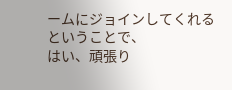ームにジョインしてくれるということで、
はい、頑張り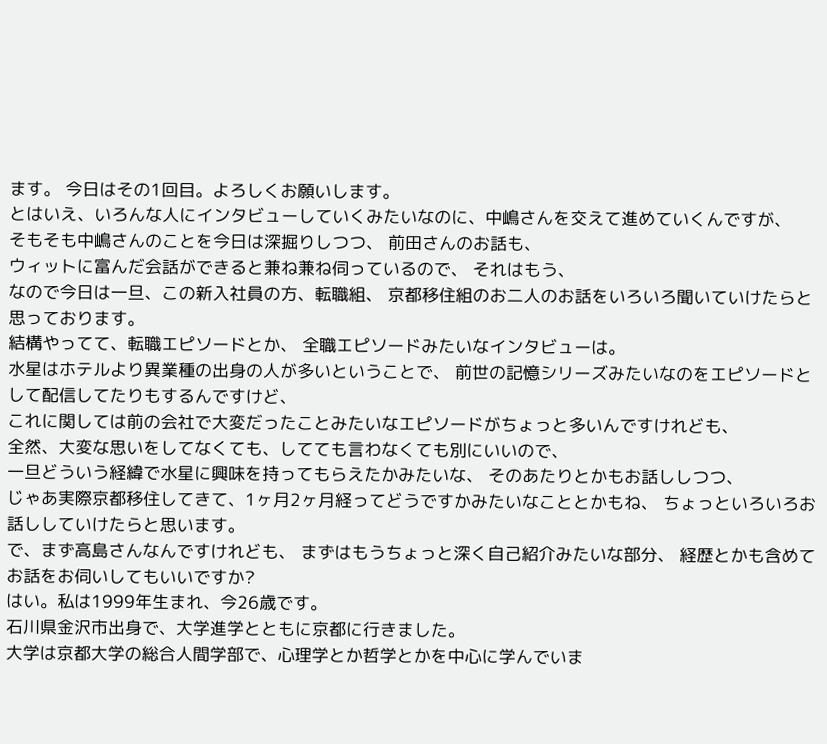ます。 今日はその1回目。よろしくお願いします。
とはいえ、いろんな人にインタビューしていくみたいなのに、中嶋さんを交えて進めていくんですが、
そもそも中嶋さんのことを今日は深掘りしつつ、 前田さんのお話も、
ウィットに富んだ会話ができると兼ね兼ね伺っているので、 それはもう、
なので今日は一旦、この新入社員の方、転職組、 京都移住組のお二人のお話をいろいろ聞いていけたらと思っております。
結構やってて、転職エピソードとか、 全職エピソードみたいなインタビューは。
水星はホテルより異業種の出身の人が多いということで、 前世の記憶シリーズみたいなのをエピソードとして配信してたりもするんですけど、
これに関しては前の会社で大変だったことみたいなエピソードがちょっと多いんですけれども、
全然、大変な思いをしてなくても、してても言わなくても別にいいので、
一旦どういう経緯で水星に興味を持ってもらえたかみたいな、 そのあたりとかもお話ししつつ、
じゃあ実際京都移住してきて、1ヶ月2ヶ月経ってどうですかみたいなこととかもね、 ちょっといろいろお話ししていけたらと思います。
で、まず高島さんなんですけれども、 まずはもうちょっと深く自己紹介みたいな部分、 経歴とかも含めてお話をお伺いしてもいいですか?
はい。私は1999年生まれ、今26歳です。
石川県金沢市出身で、大学進学とともに京都に行きました。
大学は京都大学の総合人間学部で、心理学とか哲学とかを中心に学んでいま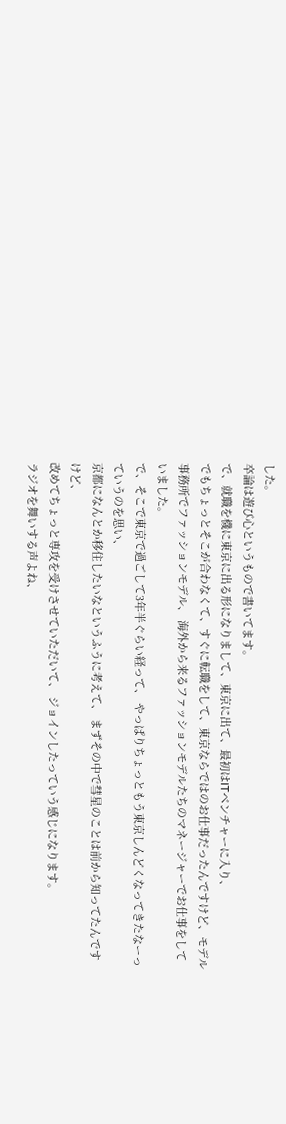した。
卒論は遊び心というもので書いてます。
で、就職を機に東京に出る形になりまして、東京に出て、最初はITベンチャーに入り、
でもちょっとそこが合わなくて、すぐに転職をして、東京ならではのお仕事だったんですけど、モデル事務所でファッションモデル、 海外から来るファッションモデルたちのマネージャーでお仕事をしていました。
で、そこで東京で過ごして3年半ぐらい経って、 やっぱりちょっともう東京しんどくなってきたなーっていうのを思い、
京都になんとか移住したいなというふうに考えて、 まずその中で彗星のことは前から知ってたんですけど、
改めてちょっと専攻を受けさせていただいて、 ジョインしたっていう感じになります。
ラジオを舞いする声よね、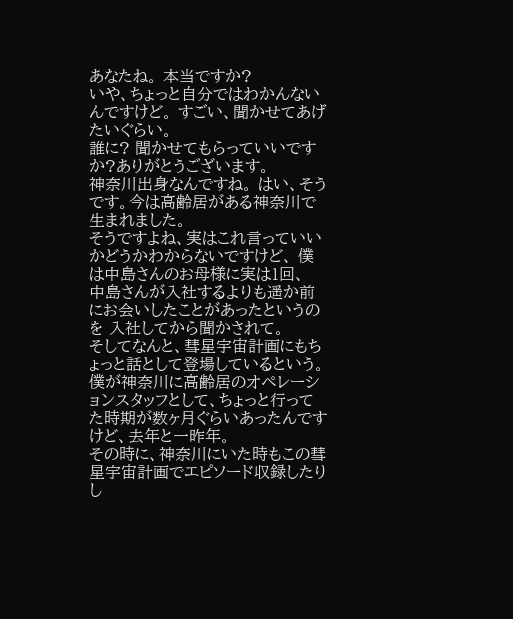あなたね。 本当ですか?
いや、ちょっと自分ではわかんないんですけど。 すごい、聞かせてあげたいぐらい。
誰に? 聞かせてもらっていいですか?ありがとうございます。
神奈川出身なんですね。 はい、そうです。今は高齢居がある神奈川で生まれました。
そうですよね、実はこれ言っていいかどうかわからないですけど、 僕は中島さんのお母様に実は1回、
中島さんが入社するよりも遥か前にお会いしたことがあったというのを 入社してから聞かされて。
そしてなんと、彗星宇宙計画にもちょっと話として登場しているという。
僕が神奈川に高齢居のオペレーションスタッフとして、ちょっと行ってた時期が数ヶ月ぐらいあったんですけど、去年と一昨年。
その時に、神奈川にいた時もこの彗星宇宙計画でエピソード収録したりし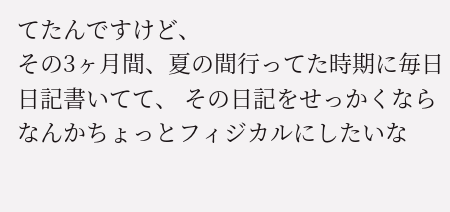てたんですけど、
その3ヶ月間、夏の間行ってた時期に毎日日記書いてて、 その日記をせっかくならなんかちょっとフィジカルにしたいな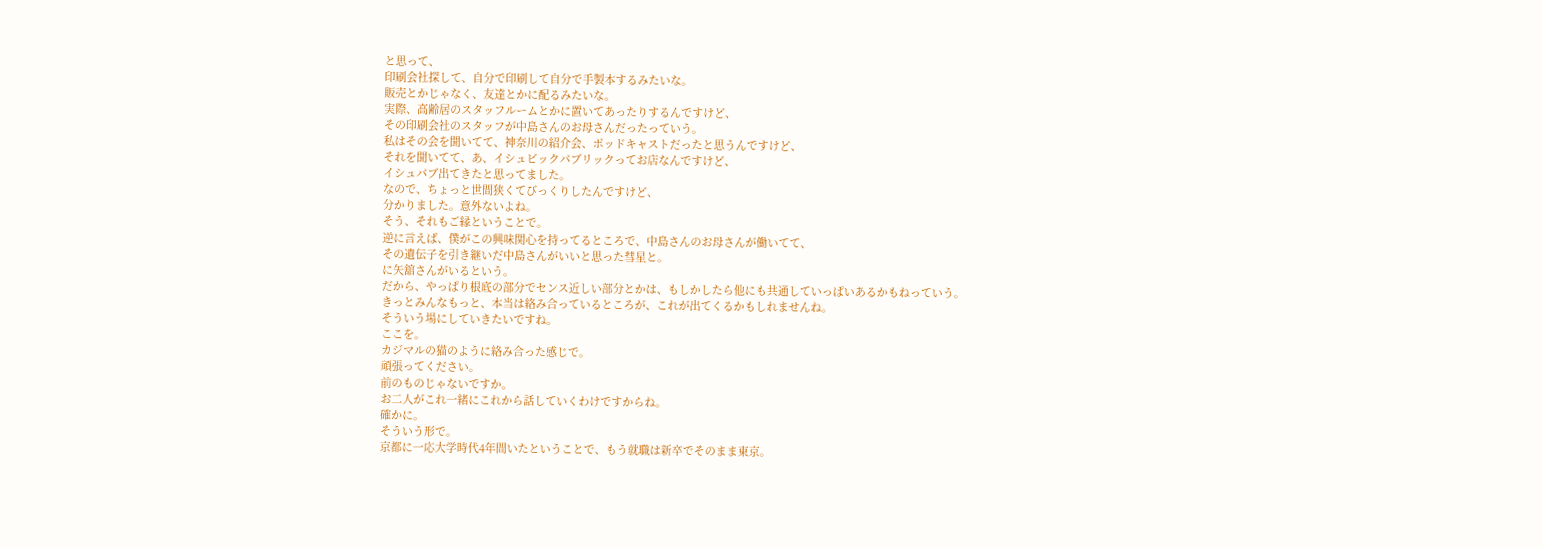と思って、
印刷会社探して、自分で印刷して自分で手製本するみたいな。
販売とかじゃなく、友達とかに配るみたいな。
実際、高齢居のスタッフルームとかに置いてあったりするんですけど、
その印刷会社のスタッフが中島さんのお母さんだったっていう。
私はその会を聞いてて、神奈川の紹介会、ポッドキャストだったと思うんですけど、
それを聞いてて、あ、イシュビックパブリックってお店なんですけど、
イシュパブ出てきたと思ってました。
なので、ちょっと世間狭くてびっくりしたんですけど、
分かりました。意外ないよね。
そう、それもご縁ということで。
逆に言えば、僕がこの興味関心を持ってるところで、中島さんのお母さんが働いてて、
その遺伝子を引き継いだ中島さんがいいと思った彗星と。
に矢舘さんがいるという。
だから、やっぱり根底の部分でセンス近しい部分とかは、もしかしたら他にも共通していっぱいあるかもねっていう。
きっとみんなもっと、本当は絡み合っているところが、これが出てくるかもしれませんね。
そういう場にしていきたいですね。
ここを。
カジマルの猫のように絡み合った感じで。
頑張ってください。
前のものじゃないですか。
お二人がこれ一緒にこれから話していくわけですからね。
確かに。
そういう形で。
京都に一応大学時代4年間いたということで、もう就職は新卒でそのまま東京。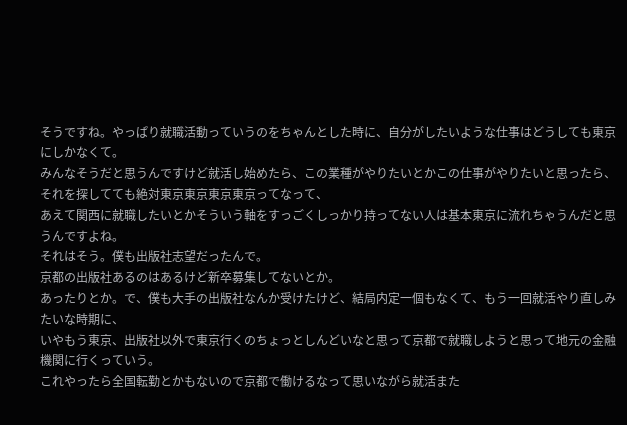そうですね。やっぱり就職活動っていうのをちゃんとした時に、自分がしたいような仕事はどうしても東京にしかなくて。
みんなそうだと思うんですけど就活し始めたら、この業種がやりたいとかこの仕事がやりたいと思ったら、それを探してても絶対東京東京東京東京ってなって、
あえて関西に就職したいとかそういう軸をすっごくしっかり持ってない人は基本東京に流れちゃうんだと思うんですよね。
それはそう。僕も出版社志望だったんで。
京都の出版社あるのはあるけど新卒募集してないとか。
あったりとか。で、僕も大手の出版社なんか受けたけど、結局内定一個もなくて、もう一回就活やり直しみたいな時期に、
いやもう東京、出版社以外で東京行くのちょっとしんどいなと思って京都で就職しようと思って地元の金融機関に行くっていう。
これやったら全国転勤とかもないので京都で働けるなって思いながら就活また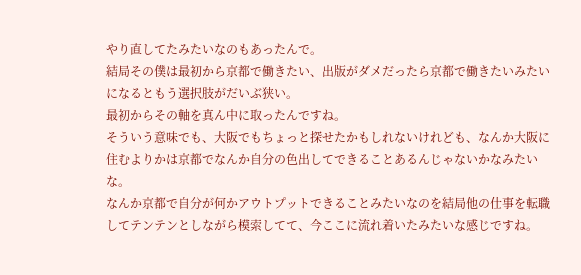やり直してたみたいなのもあったんで。
結局その僕は最初から京都で働きたい、出版がダメだったら京都で働きたいみたいになるともう選択肢がだいぶ狭い。
最初からその軸を真ん中に取ったんですね。
そういう意味でも、大阪でもちょっと探せたかもしれないけれども、なんか大阪に住むよりかは京都でなんか自分の色出してできることあるんじゃないかなみたいな。
なんか京都で自分が何かアウトプットできることみたいなのを結局他の仕事を転職してテンテンとしながら模索してて、今ここに流れ着いたみたいな感じですね。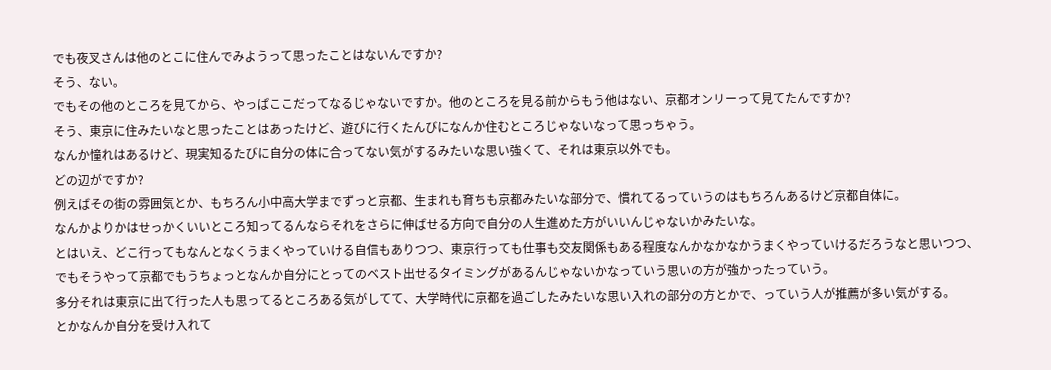でも夜叉さんは他のとこに住んでみようって思ったことはないんですか?
そう、ない。
でもその他のところを見てから、やっぱここだってなるじゃないですか。他のところを見る前からもう他はない、京都オンリーって見てたんですか?
そう、東京に住みたいなと思ったことはあったけど、遊びに行くたんびになんか住むところじゃないなって思っちゃう。
なんか憧れはあるけど、現実知るたびに自分の体に合ってない気がするみたいな思い強くて、それは東京以外でも。
どの辺がですか?
例えばその街の雰囲気とか、もちろん小中高大学までずっと京都、生まれも育ちも京都みたいな部分で、慣れてるっていうのはもちろんあるけど京都自体に。
なんかよりかはせっかくいいところ知ってるんならそれをさらに伸ばせる方向で自分の人生進めた方がいいんじゃないかみたいな。
とはいえ、どこ行ってもなんとなくうまくやっていける自信もありつつ、東京行っても仕事も交友関係もある程度なんかなかなかうまくやっていけるだろうなと思いつつ、
でもそうやって京都でもうちょっとなんか自分にとってのベスト出せるタイミングがあるんじゃないかなっていう思いの方が強かったっていう。
多分それは東京に出て行った人も思ってるところある気がしてて、大学時代に京都を過ごしたみたいな思い入れの部分の方とかで、っていう人が推薦が多い気がする。
とかなんか自分を受け入れて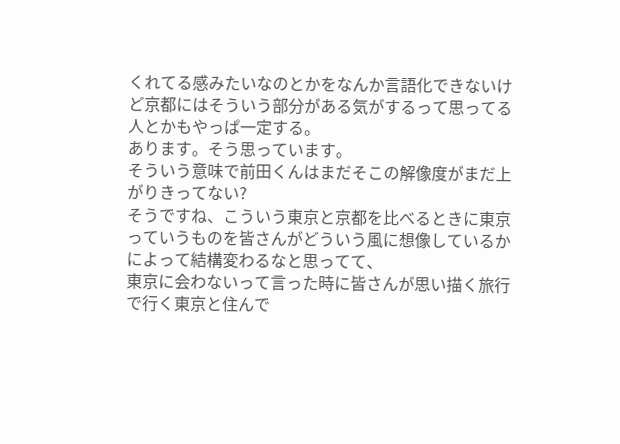くれてる感みたいなのとかをなんか言語化できないけど京都にはそういう部分がある気がするって思ってる人とかもやっぱ一定する。
あります。そう思っています。
そういう意味で前田くんはまだそこの解像度がまだ上がりきってない?
そうですね、こういう東京と京都を比べるときに東京っていうものを皆さんがどういう風に想像しているかによって結構変わるなと思ってて、
東京に会わないって言った時に皆さんが思い描く旅行で行く東京と住んで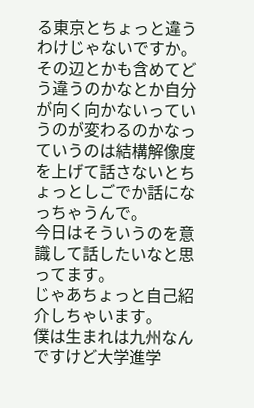る東京とちょっと違うわけじゃないですか。
その辺とかも含めてどう違うのかなとか自分が向く向かないっていうのが変わるのかなっていうのは結構解像度を上げて話さないとちょっとしごでか話になっちゃうんで。
今日はそういうのを意識して話したいなと思ってます。
じゃあちょっと自己紹介しちゃいます。
僕は生まれは九州なんですけど大学進学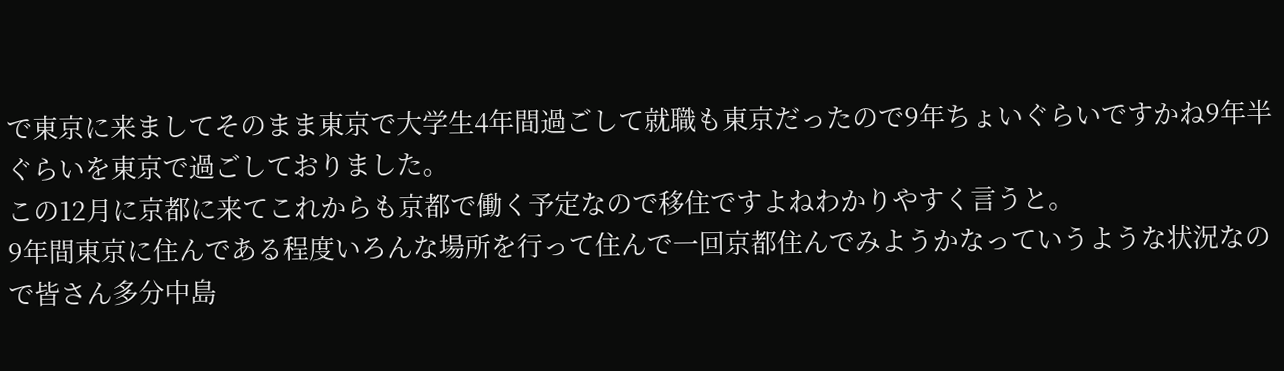で東京に来ましてそのまま東京で大学生4年間過ごして就職も東京だったので9年ちょいぐらいですかね9年半ぐらいを東京で過ごしておりました。
この12月に京都に来てこれからも京都で働く予定なので移住ですよねわかりやすく言うと。
9年間東京に住んである程度いろんな場所を行って住んで一回京都住んでみようかなっていうような状況なので皆さん多分中島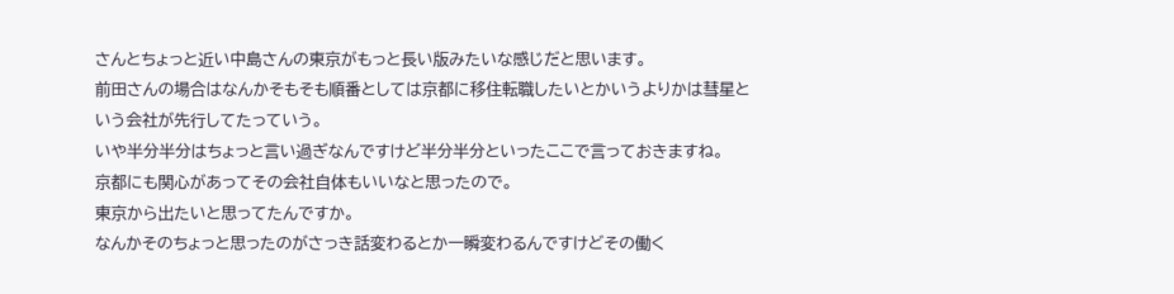さんとちょっと近い中島さんの東京がもっと長い版みたいな感じだと思います。
前田さんの場合はなんかそもそも順番としては京都に移住転職したいとかいうよりかは彗星という会社が先行してたっていう。
いや半分半分はちょっと言い過ぎなんですけど半分半分といったここで言っておきますね。
京都にも関心があってその会社自体もいいなと思ったので。
東京から出たいと思ってたんですか。
なんかそのちょっと思ったのがさっき話変わるとか一瞬変わるんですけどその働く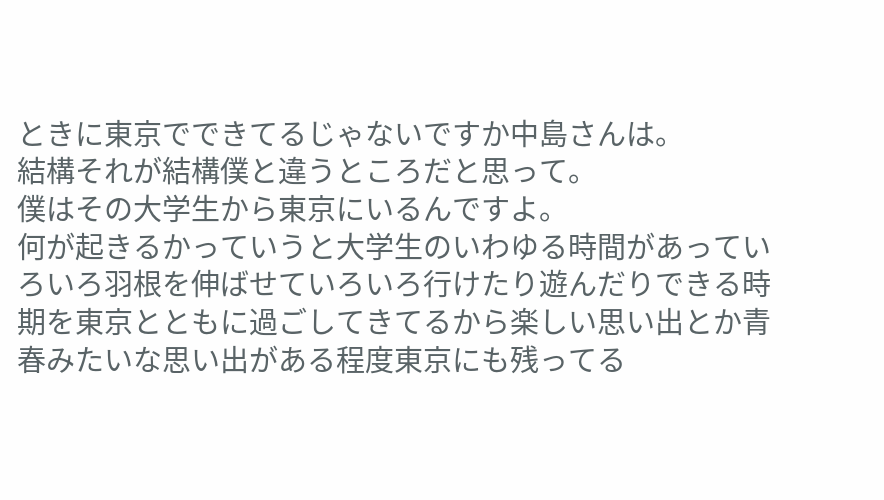ときに東京でできてるじゃないですか中島さんは。
結構それが結構僕と違うところだと思って。
僕はその大学生から東京にいるんですよ。
何が起きるかっていうと大学生のいわゆる時間があっていろいろ羽根を伸ばせていろいろ行けたり遊んだりできる時期を東京とともに過ごしてきてるから楽しい思い出とか青春みたいな思い出がある程度東京にも残ってる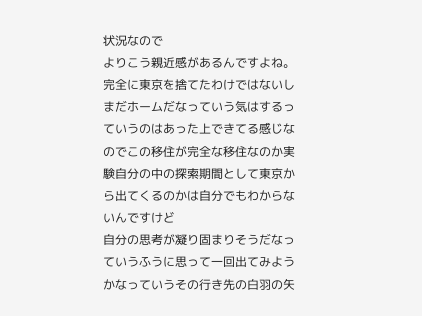状況なので
よりこう親近感があるんですよね。完全に東京を捨てたわけではないしまだホームだなっていう気はするっていうのはあった上できてる感じなのでこの移住が完全な移住なのか実験自分の中の探索期間として東京から出てくるのかは自分でもわからないんですけど
自分の思考が凝り固まりそうだなっていうふうに思って一回出てみようかなっていうその行き先の白羽の矢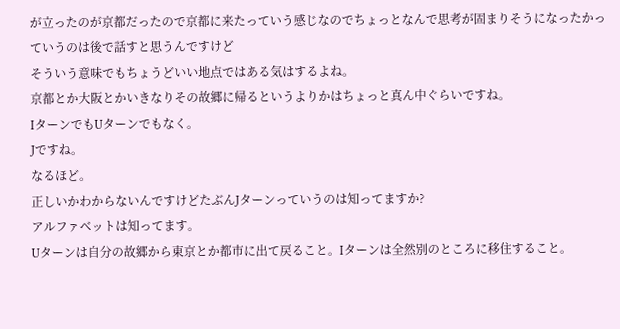が立ったのが京都だったので京都に来たっていう感じなのでちょっとなんで思考が固まりそうになったかっていうのは後で話すと思うんですけど
そういう意味でもちょうどいい地点ではある気はするよね。
京都とか大阪とかいきなりその故郷に帰るというよりかはちょっと真ん中ぐらいですね。
IターンでもUターンでもなく。
Jですね。
なるほど。
正しいかわからないんですけどたぶんJターンっていうのは知ってますか?
アルファベットは知ってます。
Uターンは自分の故郷から東京とか都市に出て戻ること。Iターンは全然別のところに移住すること。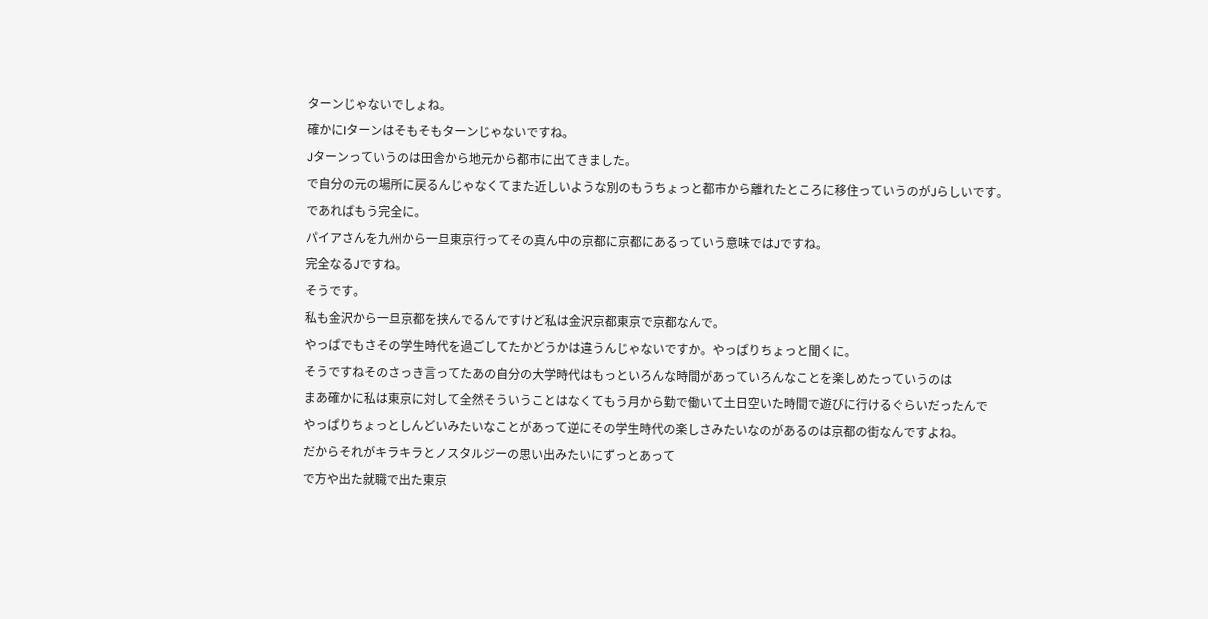ターンじゃないでしょね。
確かにIターンはそもそもターンじゃないですね。
Jターンっていうのは田舎から地元から都市に出てきました。
で自分の元の場所に戻るんじゃなくてまた近しいような別のもうちょっと都市から離れたところに移住っていうのがJらしいです。
であればもう完全に。
パイアさんを九州から一旦東京行ってその真ん中の京都に京都にあるっていう意味ではJですね。
完全なるJですね。
そうです。
私も金沢から一旦京都を挟んでるんですけど私は金沢京都東京で京都なんで。
やっぱでもさその学生時代を過ごしてたかどうかは違うんじゃないですか。やっぱりちょっと聞くに。
そうですねそのさっき言ってたあの自分の大学時代はもっといろんな時間があっていろんなことを楽しめたっていうのは
まあ確かに私は東京に対して全然そういうことはなくてもう月から勤で働いて土日空いた時間で遊びに行けるぐらいだったんで
やっぱりちょっとしんどいみたいなことがあって逆にその学生時代の楽しさみたいなのがあるのは京都の街なんですよね。
だからそれがキラキラとノスタルジーの思い出みたいにずっとあって
で方や出た就職で出た東京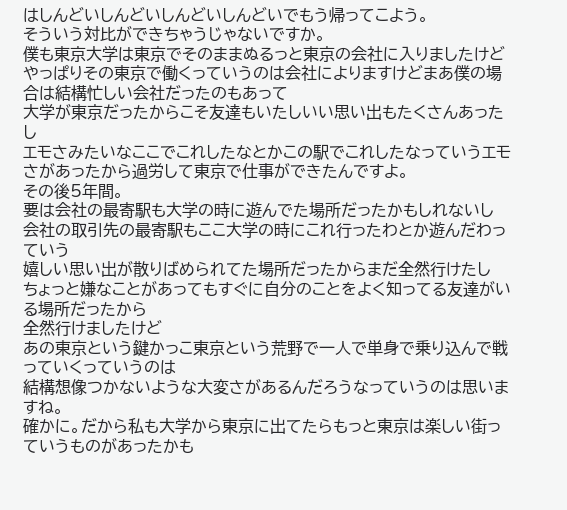はしんどいしんどいしんどいしんどいでもう帰ってこよう。
そういう対比ができちゃうじゃないですか。
僕も東京大学は東京でそのままぬるっと東京の会社に入りましたけど
やっぱりその東京で働くっていうのは会社によりますけどまあ僕の場合は結構忙しい会社だったのもあって
大学が東京だったからこそ友達もいたしいい思い出もたくさんあったし
エモさみたいなここでこれしたなとかこの駅でこれしたなっていうエモさがあったから過労して東京で仕事ができたんですよ。
その後5年間。
要は会社の最寄駅も大学の時に遊んでた場所だったかもしれないし
会社の取引先の最寄駅もここ大学の時にこれ行ったわとか遊んだわっていう
嬉しい思い出が散りばめられてた場所だったからまだ全然行けたし
ちょっと嫌なことがあってもすぐに自分のことをよく知ってる友達がいる場所だったから
全然行けましたけど
あの東京という鍵かっこ東京という荒野で一人で単身で乗り込んで戦っていくっていうのは
結構想像つかないような大変さがあるんだろうなっていうのは思いますね。
確かに。だから私も大学から東京に出てたらもっと東京は楽しい街っていうものがあったかも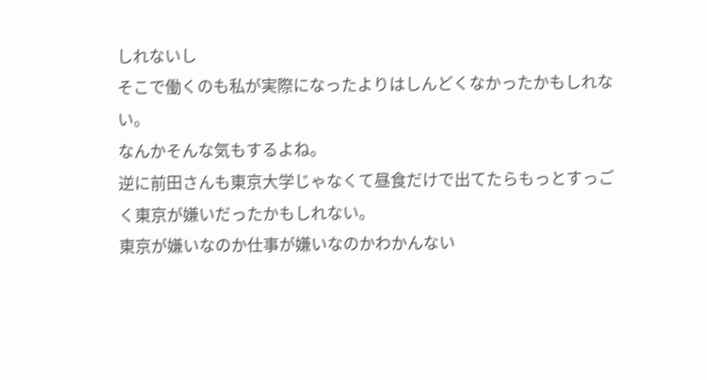しれないし
そこで働くのも私が実際になったよりはしんどくなかったかもしれない。
なんかそんな気もするよね。
逆に前田さんも東京大学じゃなくて昼食だけで出てたらもっとすっごく東京が嫌いだったかもしれない。
東京が嫌いなのか仕事が嫌いなのかわかんない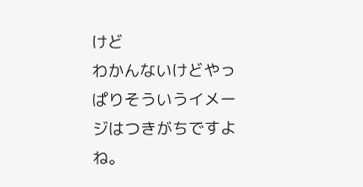けど
わかんないけどやっぱりそういうイメージはつきがちですよね。